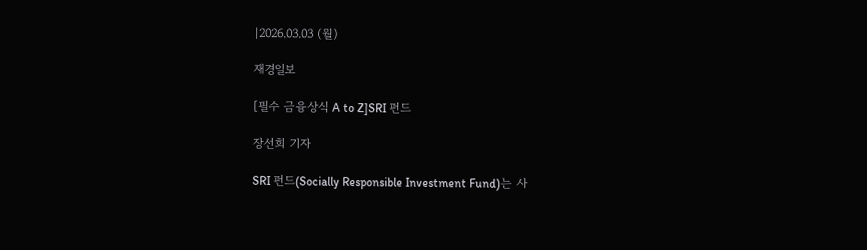|2026.03.03 (월)

재경일보

[필수 금융상식 A to Z]SRI 펀드

장선희 기자

SRI 펀드(Socially Responsible Investment Fund)는 사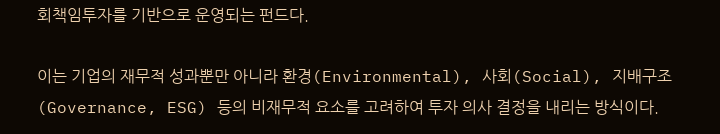회책임투자를 기반으로 운영되는 펀드다.

이는 기업의 재무적 성과뿐만 아니라 환경(Environmental), 사회(Social), 지배구조(Governance, ESG) 등의 비재무적 요소를 고려하여 투자 의사 결정을 내리는 방식이다.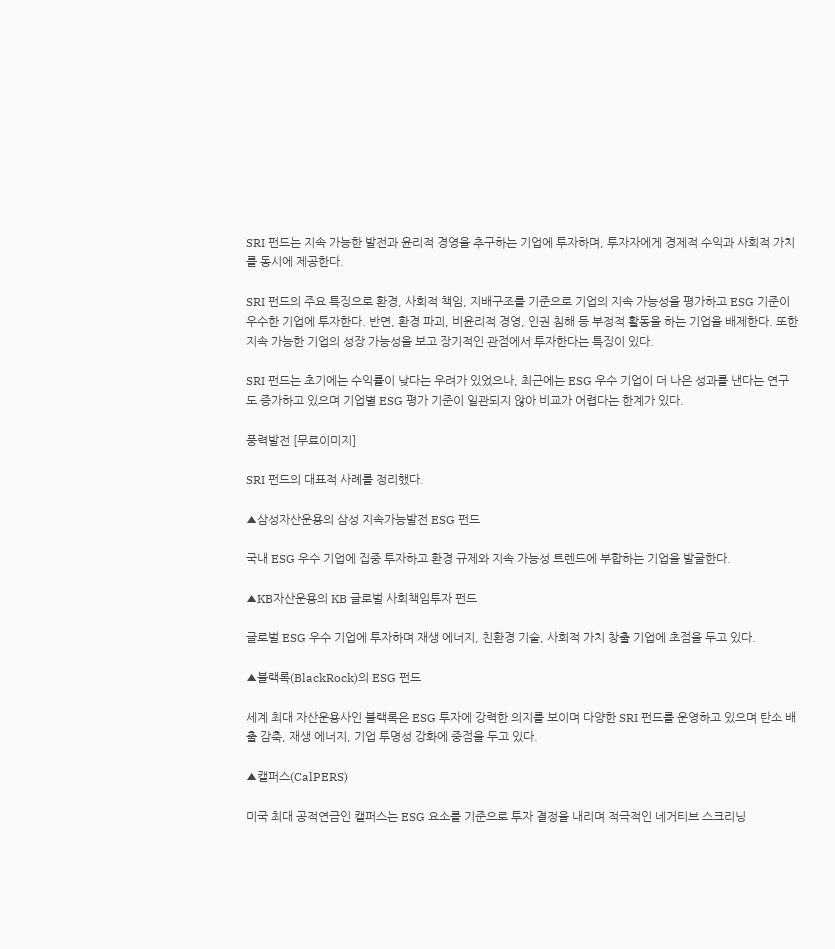SRI 펀드는 지속 가능한 발전과 윤리적 경영을 추구하는 기업에 투자하며, 투자자에게 경제적 수익과 사회적 가치를 동시에 제공한다.

SRI 펀드의 주요 특징으로 환경, 사회적 책임, 지배구조를 기준으로 기업의 지속 가능성을 평가하고 ESG 기준이 우수한 기업에 투자한다. 반면, 환경 파괴, 비윤리적 경영, 인권 침해 등 부정적 활동을 하는 기업을 배제한다. 또한 지속 가능한 기업의 성장 가능성을 보고 장기적인 관점에서 투자한다는 특징이 있다.

SRI 펀드는 초기에는 수익률이 낮다는 우려가 있었으나, 최근에는 ESG 우수 기업이 더 나은 성과를 낸다는 연구도 증가하고 있으며 기업별 ESG 평가 기준이 일관되지 않아 비교가 어렵다는 한계가 있다.

풍력발전 [무료이미지]

SRI 펀드의 대표적 사례를 정리했다.

▲삼성자산운용의 삼성 지속가능발전 ESG 펀드

국내 ESG 우수 기업에 집중 투자하고 환경 규제와 지속 가능성 트렌드에 부합하는 기업을 발굴한다.

▲KB자산운용의 KB 글로벌 사회책임투자 펀드

글로벌 ESG 우수 기업에 투자하며 재생 에너지, 친환경 기술, 사회적 가치 창출 기업에 초점을 두고 있다.

▲블랙록(BlackRock)의 ESG 펀드

세계 최대 자산운용사인 블랙록은 ESG 투자에 강력한 의지를 보이며 다양한 SRI 펀드를 운영하고 있으며 탄소 배출 감축, 재생 에너지, 기업 투명성 강화에 중점을 두고 있다.

▲캘퍼스(CalPERS)

미국 최대 공적연금인 캘퍼스는 ESG 요소를 기준으로 투자 결정을 내리며 적극적인 네거티브 스크리닝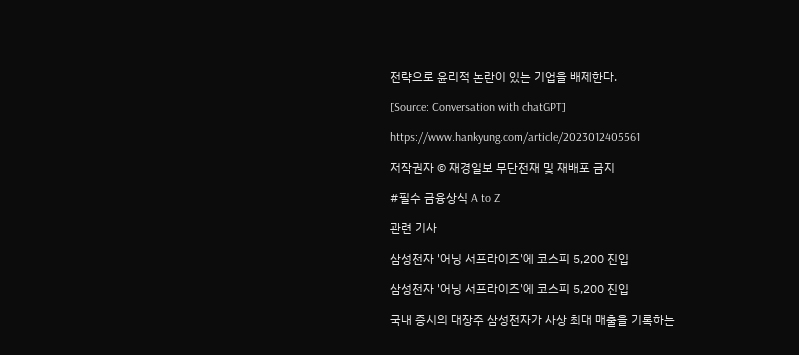전략으로 윤리적 논란이 있는 기업을 배제한다.

[Source: Conversation with chatGPT]

https://www.hankyung.com/article/2023012405561

저작권자 © 재경일보 무단전재 및 재배포 금지

#필수 금융상식 A to Z

관련 기사

삼성전자 '어닝 서프라이즈'에 코스피 5,200 진입

삼성전자 '어닝 서프라이즈'에 코스피 5,200 진입

국내 증시의 대장주 삼성전자가 사상 최대 매출을 기록하는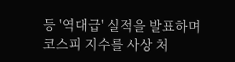등 '역대급' 실적을 발표하며 코스피 지수를 사상 처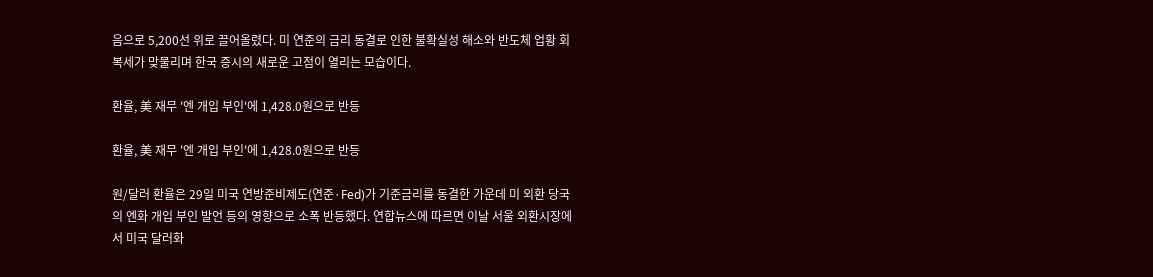음으로 5,200선 위로 끌어올렸다. 미 연준의 금리 동결로 인한 불확실성 해소와 반도체 업황 회복세가 맞물리며 한국 증시의 새로운 고점이 열리는 모습이다.

환율, 美 재무 '엔 개입 부인'에 1,428.0원으로 반등

환율, 美 재무 '엔 개입 부인'에 1,428.0원으로 반등

원/달러 환율은 29일 미국 연방준비제도(연준·Fed)가 기준금리를 동결한 가운데 미 외환 당국의 엔화 개입 부인 발언 등의 영향으로 소폭 반등했다. 연합뉴스에 따르면 이날 서울 외환시장에서 미국 달러화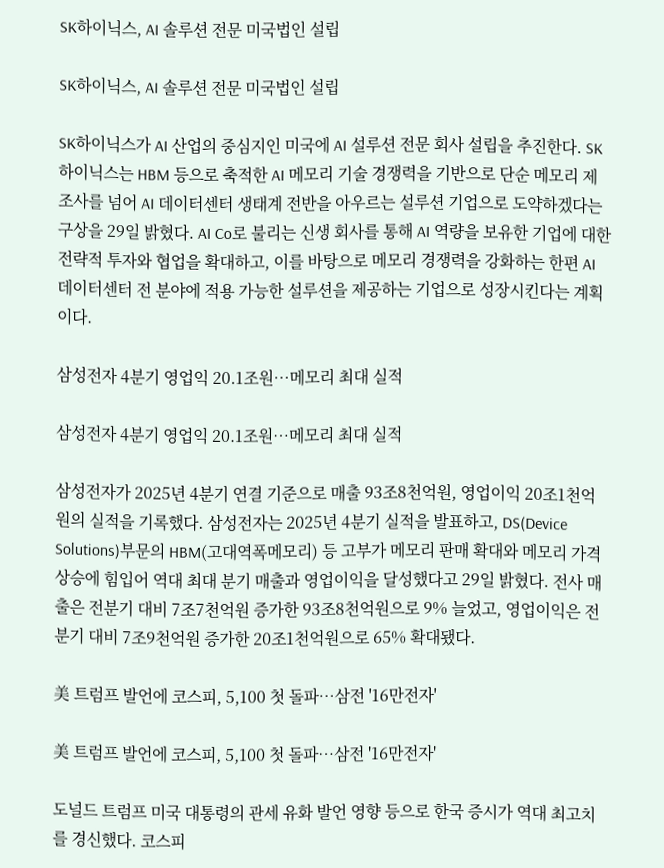SK하이닉스, AI 솔루션 전문 미국법인 설립

SK하이닉스, AI 솔루션 전문 미국법인 설립

SK하이닉스가 AI 산업의 중심지인 미국에 AI 설루션 전문 회사 설립을 추진한다. SK하이닉스는 HBM 등으로 축적한 AI 메모리 기술 경쟁력을 기반으로 단순 메모리 제조사를 넘어 AI 데이터센터 생태계 전반을 아우르는 설루션 기업으로 도약하겠다는 구상을 29일 밝혔다. AI Co로 불리는 신생 회사를 통해 AI 역량을 보유한 기업에 대한 전략적 투자와 협업을 확대하고, 이를 바탕으로 메모리 경쟁력을 강화하는 한편 AI 데이터센터 전 분야에 적용 가능한 설루션을 제공하는 기업으로 성장시킨다는 계획이다.

삼성전자 4분기 영업익 20.1조원…메모리 최대 실적

삼성전자 4분기 영업익 20.1조원…메모리 최대 실적

삼성전자가 2025년 4분기 연결 기준으로 매출 93조8천억원, 영업이익 20조1천억원의 실적을 기록했다. 삼성전자는 2025년 4분기 실적을 발표하고, DS(Device Solutions)부문의 HBM(고대역폭메모리) 등 고부가 메모리 판매 확대와 메모리 가격 상승에 힘입어 역대 최대 분기 매출과 영업이익을 달성했다고 29일 밝혔다. 전사 매출은 전분기 대비 7조7천억원 증가한 93조8천억원으로 9% 늘었고, 영업이익은 전분기 대비 7조9천억원 증가한 20조1천억원으로 65% 확대됐다.

美 트럼프 발언에 코스피, 5,100 첫 돌파…삼전 '16만전자'

美 트럼프 발언에 코스피, 5,100 첫 돌파…삼전 '16만전자'

도널드 트럼프 미국 대통령의 관세 유화 발언 영향 등으로 한국 증시가 역대 최고치를 경신했다. 코스피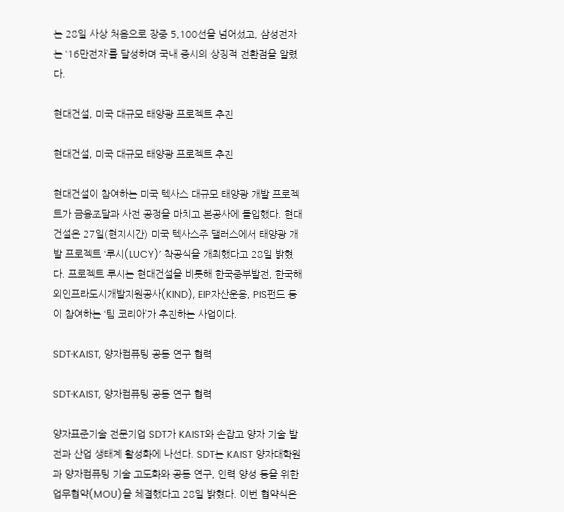는 28일 사상 처음으로 장중 5,100선을 넘어섰고, 삼성전자는 ‘16만전자’를 달성하며 국내 증시의 상징적 전환점을 알렸다.

현대건설, 미국 대규모 태양광 프로젝트 추진

현대건설, 미국 대규모 태양광 프로젝트 추진

현대건설이 참여하는 미국 텍사스 대규모 태양광 개발 프로젝트가 금융조달과 사전 공정을 마치고 본공사에 돌입했다. 현대건설은 27일(현지시간) 미국 텍사스주 댈러스에서 태양광 개발 프로젝트 ‘루시(LUCY)’ 착공식을 개최했다고 28일 밝혔다. 프로젝트 루시는 현대건설을 비롯해 한국중부발전, 한국해외인프라도시개발지원공사(KIND), EIP자산운용, PIS펀드 등이 참여하는 ‘팀 코리아’가 추진하는 사업이다.

SDT·KAIST, 양자컴퓨팅 공동 연구 협력

SDT·KAIST, 양자컴퓨팅 공동 연구 협력

양자표준기술 전문기업 SDT가 KAIST와 손잡고 양자 기술 발전과 산업 생태계 활성화에 나선다. SDT는 KAIST 양자대학원과 양자컴퓨팅 기술 고도화와 공동 연구, 인력 양성 등을 위한 업무협약(MOU)을 체결했다고 28일 밝혔다. 이번 협약식은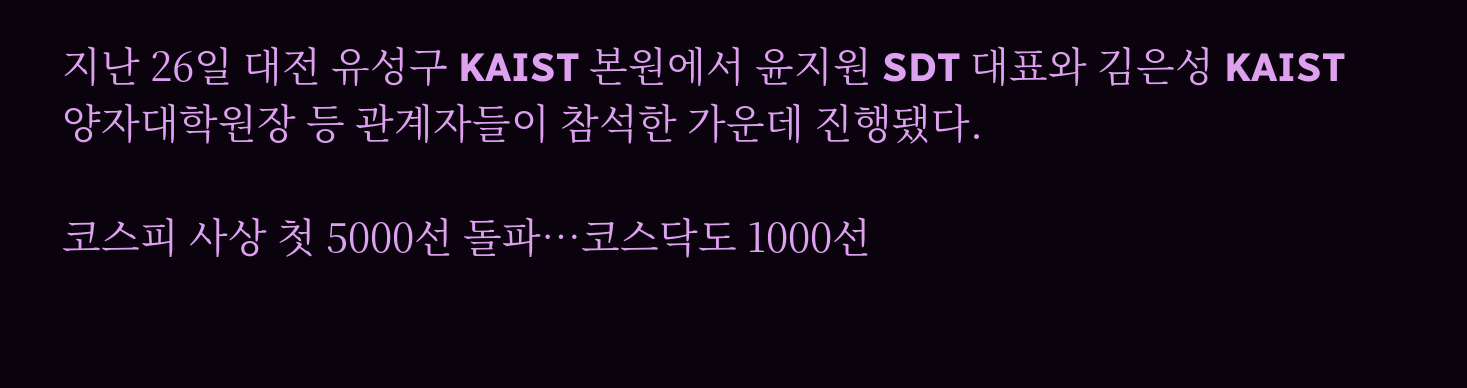지난 26일 대전 유성구 KAIST 본원에서 윤지원 SDT 대표와 김은성 KAIST 양자대학원장 등 관계자들이 참석한 가운데 진행됐다.

코스피 사상 첫 5000선 돌파…코스닥도 1000선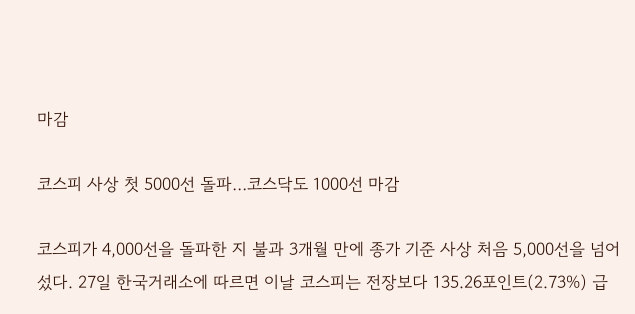마감

코스피 사상 첫 5000선 돌파…코스닥도 1000선 마감

코스피가 4,000선을 돌파한 지 불과 3개월 만에 종가 기준 사상 처음 5,000선을 넘어섰다. 27일 한국거래소에 따르면 이날 코스피는 전장보다 135.26포인트(2.73%) 급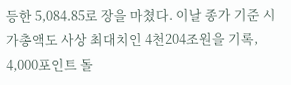등한 5,084.85로 장을 마쳤다. 이날 종가 기준 시가총액도 사상 최대치인 4천204조원을 기록, 4,000포인트 돌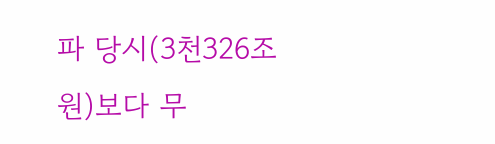파 당시(3천326조원)보다 무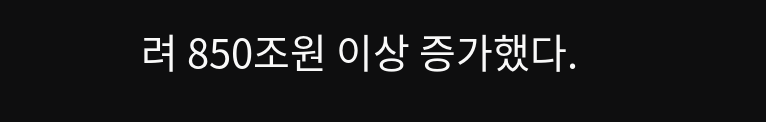려 850조원 이상 증가했다.